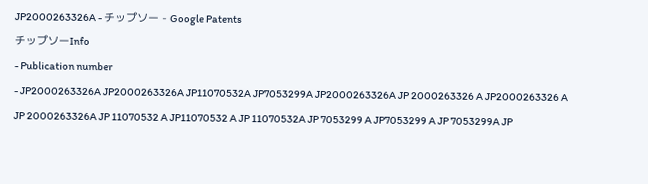JP2000263326A - チップソー - Google Patents
チップソーInfo
- Publication number
- JP2000263326A JP2000263326A JP11070532A JP7053299A JP2000263326A JP 2000263326 A JP2000263326 A JP 2000263326A JP 11070532 A JP11070532 A JP 11070532A JP 7053299 A JP7053299 A JP 7053299A JP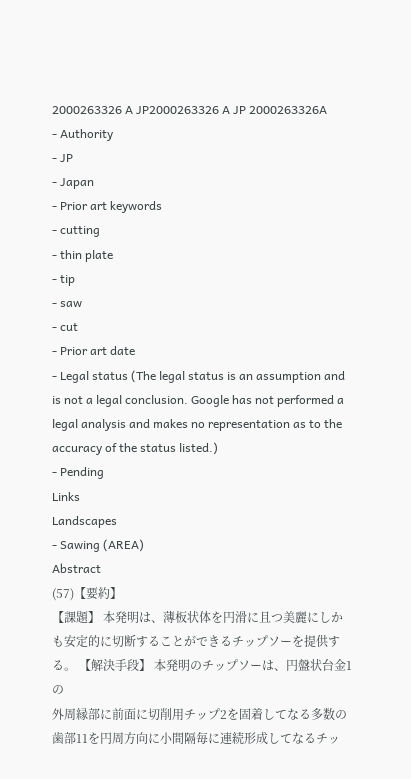2000263326 A JP2000263326 A JP 2000263326A
- Authority
- JP
- Japan
- Prior art keywords
- cutting
- thin plate
- tip
- saw
- cut
- Prior art date
- Legal status (The legal status is an assumption and is not a legal conclusion. Google has not performed a legal analysis and makes no representation as to the accuracy of the status listed.)
- Pending
Links
Landscapes
- Sawing (AREA)
Abstract
(57)【要約】
【課題】 本発明は、薄板状体を円滑に且つ美麗にしか
も安定的に切断することができるチップソーを提供す
る。 【解決手段】 本発明のチップソーは、円盤状台金1の
外周縁部に前面に切削用チップ2を固着してなる多数の
歯部11を円周方向に小間隔毎に連続形成してなるチッ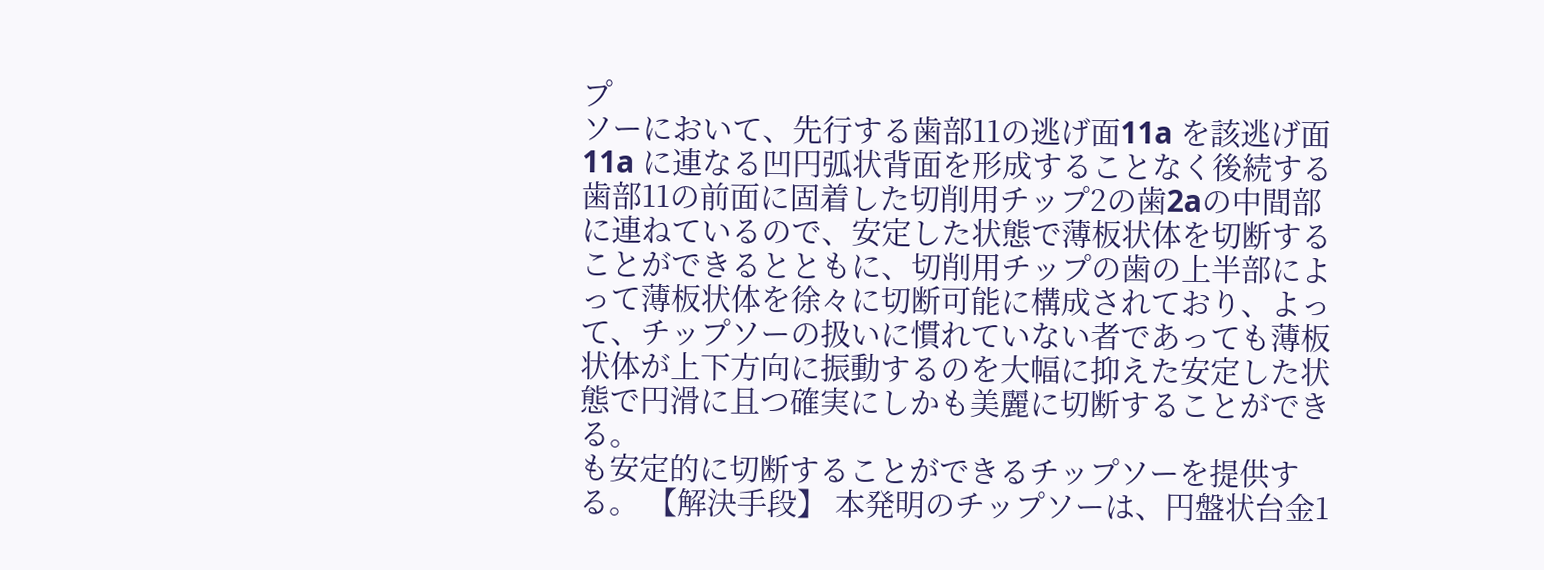プ
ソーにおいて、先行する歯部11の逃げ面11a を該逃げ面
11a に連なる凹円弧状背面を形成することなく後続する
歯部11の前面に固着した切削用チップ2の歯2aの中間部
に連ねているので、安定した状態で薄板状体を切断する
ことができるとともに、切削用チップの歯の上半部によ
って薄板状体を徐々に切断可能に構成されており、よっ
て、チップソーの扱いに慣れていない者であっても薄板
状体が上下方向に振動するのを大幅に抑えた安定した状
態で円滑に且つ確実にしかも美麗に切断することができ
る。
も安定的に切断することができるチップソーを提供す
る。 【解決手段】 本発明のチップソーは、円盤状台金1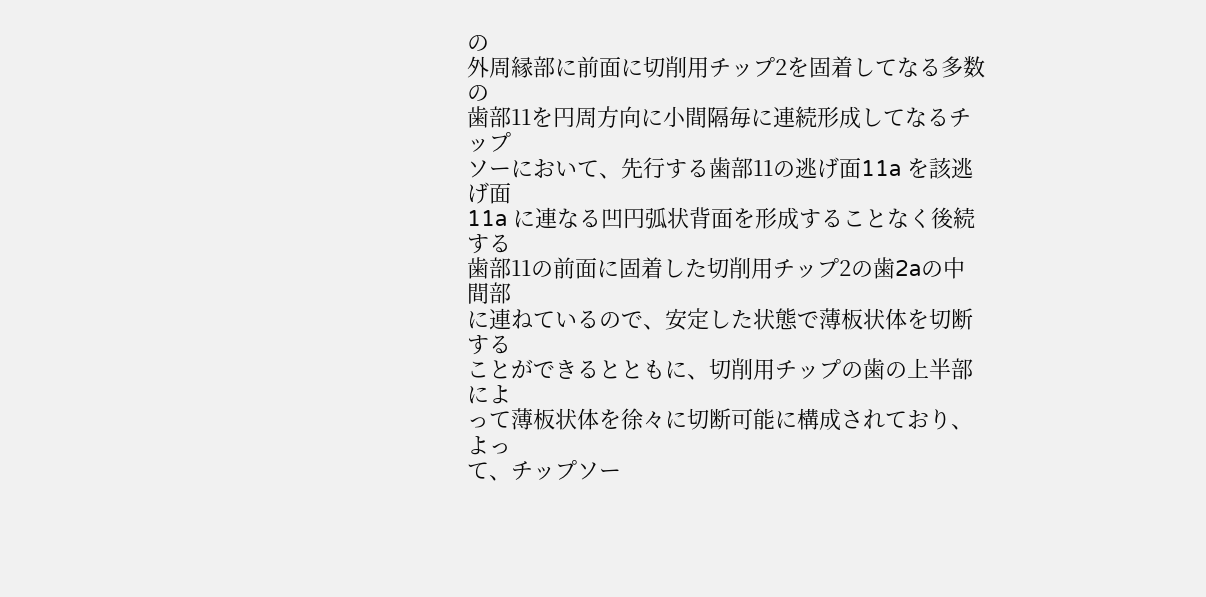の
外周縁部に前面に切削用チップ2を固着してなる多数の
歯部11を円周方向に小間隔毎に連続形成してなるチップ
ソーにおいて、先行する歯部11の逃げ面11a を該逃げ面
11a に連なる凹円弧状背面を形成することなく後続する
歯部11の前面に固着した切削用チップ2の歯2aの中間部
に連ねているので、安定した状態で薄板状体を切断する
ことができるとともに、切削用チップの歯の上半部によ
って薄板状体を徐々に切断可能に構成されており、よっ
て、チップソー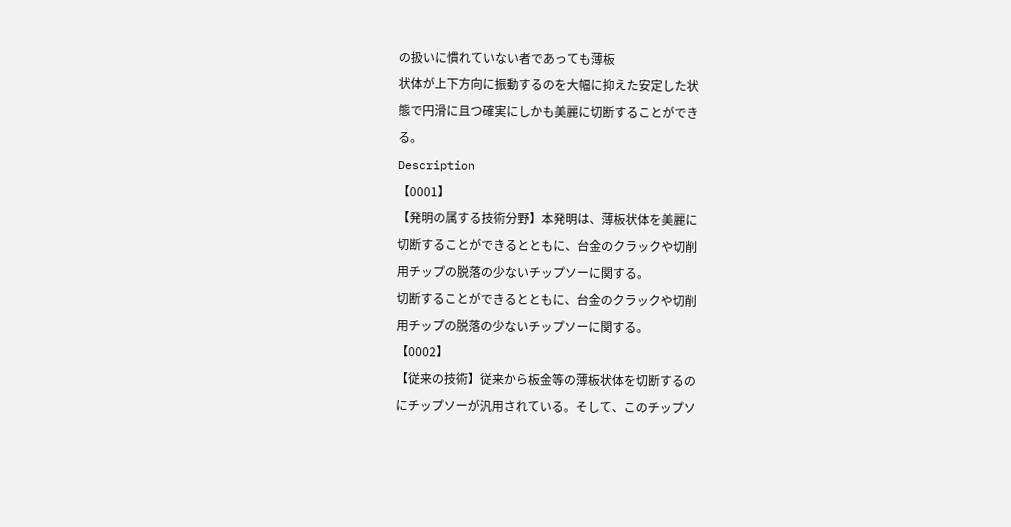の扱いに慣れていない者であっても薄板
状体が上下方向に振動するのを大幅に抑えた安定した状
態で円滑に且つ確実にしかも美麗に切断することができ
る。
Description
【0001】
【発明の属する技術分野】本発明は、薄板状体を美麗に
切断することができるとともに、台金のクラックや切削
用チップの脱落の少ないチップソーに関する。
切断することができるとともに、台金のクラックや切削
用チップの脱落の少ないチップソーに関する。
【0002】
【従来の技術】従来から板金等の薄板状体を切断するの
にチップソーが汎用されている。そして、このチップソ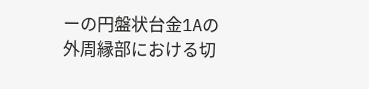ーの円盤状台金1Aの外周縁部における切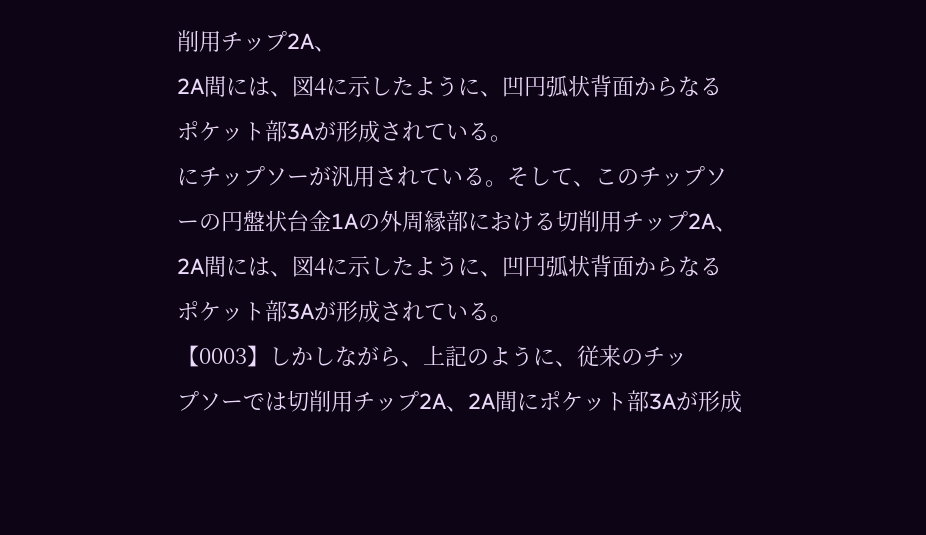削用チップ2A、
2A間には、図4に示したように、凹円弧状背面からなる
ポケット部3Aが形成されている。
にチップソーが汎用されている。そして、このチップソ
ーの円盤状台金1Aの外周縁部における切削用チップ2A、
2A間には、図4に示したように、凹円弧状背面からなる
ポケット部3Aが形成されている。
【0003】しかしながら、上記のように、従来のチッ
プソーでは切削用チップ2A、2A間にポケット部3Aが形成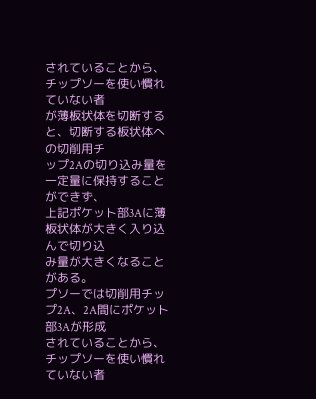されていることから、チップソーを使い慣れていない者
が薄板状体を切断すると、切断する板状体への切削用チ
ップ2Aの切り込み量を一定量に保持することができず、
上記ポケット部3Aに薄板状体が大きく入り込んで切り込
み量が大きくなることがある。
プソーでは切削用チップ2A、2A間にポケット部3Aが形成
されていることから、チップソーを使い慣れていない者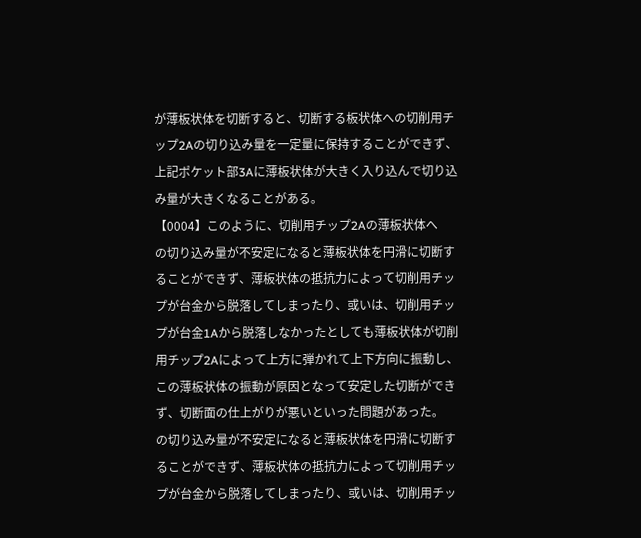が薄板状体を切断すると、切断する板状体への切削用チ
ップ2Aの切り込み量を一定量に保持することができず、
上記ポケット部3Aに薄板状体が大きく入り込んで切り込
み量が大きくなることがある。
【0004】このように、切削用チップ2Aの薄板状体へ
の切り込み量が不安定になると薄板状体を円滑に切断す
ることができず、薄板状体の抵抗力によって切削用チッ
プが台金から脱落してしまったり、或いは、切削用チッ
プが台金1Aから脱落しなかったとしても薄板状体が切削
用チップ2Aによって上方に弾かれて上下方向に振動し、
この薄板状体の振動が原因となって安定した切断ができ
ず、切断面の仕上がりが悪いといった問題があった。
の切り込み量が不安定になると薄板状体を円滑に切断す
ることができず、薄板状体の抵抗力によって切削用チッ
プが台金から脱落してしまったり、或いは、切削用チッ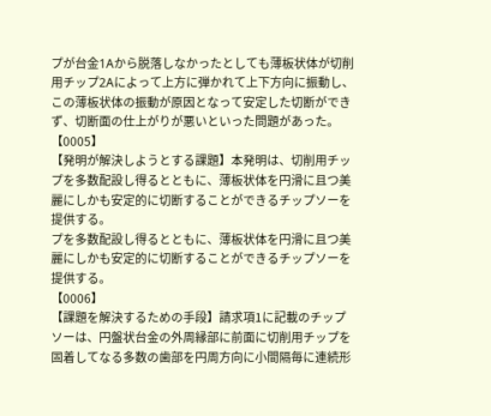プが台金1Aから脱落しなかったとしても薄板状体が切削
用チップ2Aによって上方に弾かれて上下方向に振動し、
この薄板状体の振動が原因となって安定した切断ができ
ず、切断面の仕上がりが悪いといった問題があった。
【0005】
【発明が解決しようとする課題】本発明は、切削用チッ
プを多数配設し得るとともに、薄板状体を円滑に且つ美
麗にしかも安定的に切断することができるチップソーを
提供する。
プを多数配設し得るとともに、薄板状体を円滑に且つ美
麗にしかも安定的に切断することができるチップソーを
提供する。
【0006】
【課題を解決するための手段】請求項1に記載のチップ
ソーは、円盤状台金の外周縁部に前面に切削用チップを
固着してなる多数の歯部を円周方向に小間隔毎に連続形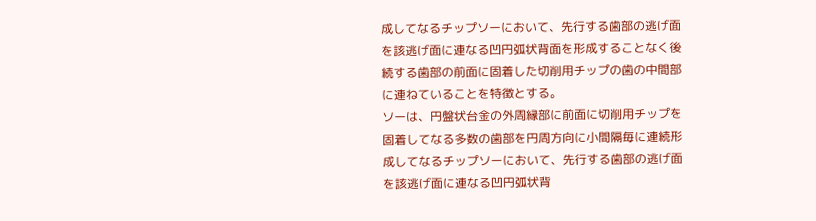成してなるチップソーにおいて、先行する歯部の逃げ面
を該逃げ面に連なる凹円弧状背面を形成することなく後
続する歯部の前面に固着した切削用チップの歯の中間部
に連ねていることを特徴とする。
ソーは、円盤状台金の外周縁部に前面に切削用チップを
固着してなる多数の歯部を円周方向に小間隔毎に連続形
成してなるチップソーにおいて、先行する歯部の逃げ面
を該逃げ面に連なる凹円弧状背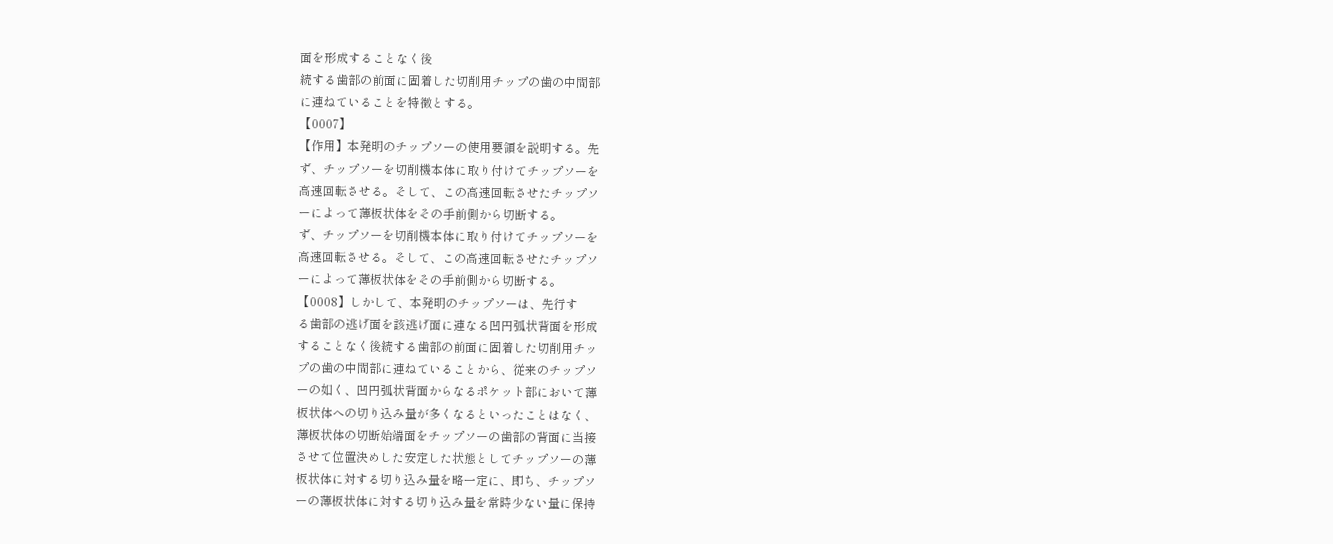面を形成することなく後
続する歯部の前面に固着した切削用チップの歯の中間部
に連ねていることを特徴とする。
【0007】
【作用】本発明のチップソーの使用要領を説明する。先
ず、チップソーを切削機本体に取り付けてチップソーを
高速回転させる。そして、この高速回転させたチップソ
ーによって薄板状体をその手前側から切断する。
ず、チップソーを切削機本体に取り付けてチップソーを
高速回転させる。そして、この高速回転させたチップソ
ーによって薄板状体をその手前側から切断する。
【0008】しかして、本発明のチップソーは、先行す
る歯部の逃げ面を該逃げ面に連なる凹円弧状背面を形成
することなく後続する歯部の前面に固着した切削用チッ
プの歯の中間部に連ねていることから、従来のチップソ
ーの如く、凹円弧状背面からなるポケット部において薄
板状体への切り込み量が多くなるといったことはなく、
薄板状体の切断始端面をチップソーの歯部の背面に当接
させて位置決めした安定した状態としてチップソーの薄
板状体に対する切り込み量を略一定に、即ち、チップソ
ーの薄板状体に対する切り込み量を常時少ない量に保持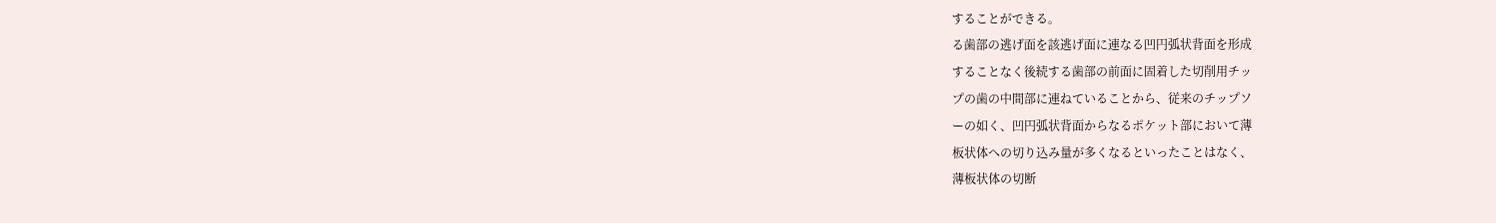することができる。
る歯部の逃げ面を該逃げ面に連なる凹円弧状背面を形成
することなく後続する歯部の前面に固着した切削用チッ
プの歯の中間部に連ねていることから、従来のチップソ
ーの如く、凹円弧状背面からなるポケット部において薄
板状体への切り込み量が多くなるといったことはなく、
薄板状体の切断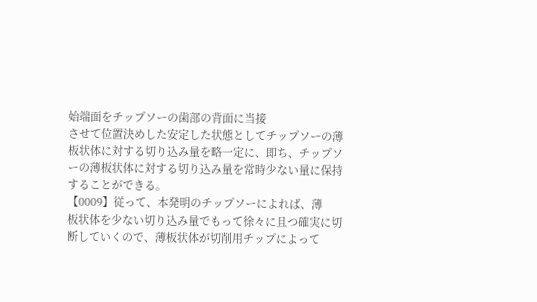始端面をチップソーの歯部の背面に当接
させて位置決めした安定した状態としてチップソーの薄
板状体に対する切り込み量を略一定に、即ち、チップソ
ーの薄板状体に対する切り込み量を常時少ない量に保持
することができる。
【0009】従って、本発明のチップソーによれば、薄
板状体を少ない切り込み量でもって徐々に且つ確実に切
断していくので、薄板状体が切削用チップによって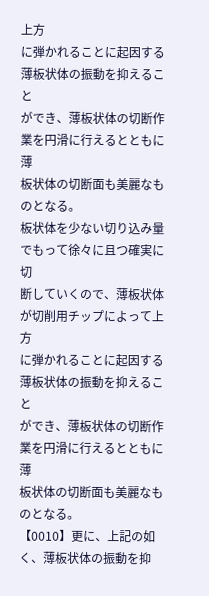上方
に弾かれることに起因する薄板状体の振動を抑えること
ができ、薄板状体の切断作業を円滑に行えるとともに薄
板状体の切断面も美麗なものとなる。
板状体を少ない切り込み量でもって徐々に且つ確実に切
断していくので、薄板状体が切削用チップによって上方
に弾かれることに起因する薄板状体の振動を抑えること
ができ、薄板状体の切断作業を円滑に行えるとともに薄
板状体の切断面も美麗なものとなる。
【0010】更に、上記の如く、薄板状体の振動を抑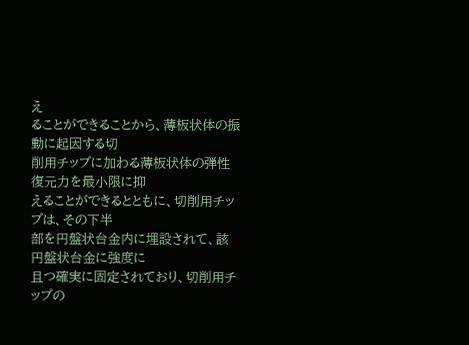え
ることができることから、薄板状体の振動に起因する切
削用チップに加わる薄板状体の弾性復元力を最小限に抑
えることができるとともに、切削用チップは、その下半
部を円盤状台金内に埋設されて、該円盤状台金に強度に
且つ確実に固定されており、切削用チップの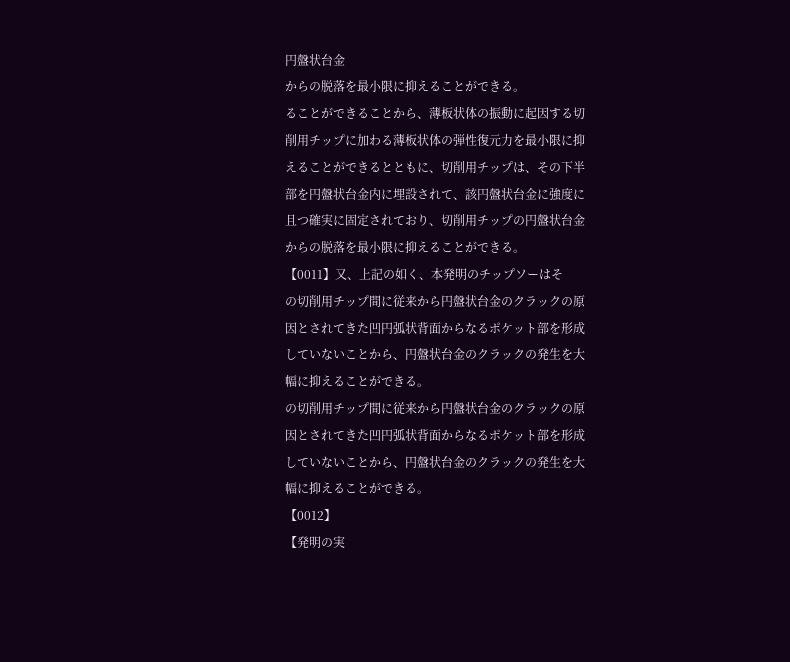円盤状台金
からの脱落を最小限に抑えることができる。
ることができることから、薄板状体の振動に起因する切
削用チップに加わる薄板状体の弾性復元力を最小限に抑
えることができるとともに、切削用チップは、その下半
部を円盤状台金内に埋設されて、該円盤状台金に強度に
且つ確実に固定されており、切削用チップの円盤状台金
からの脱落を最小限に抑えることができる。
【0011】又、上記の如く、本発明のチップソーはそ
の切削用チップ間に従来から円盤状台金のクラックの原
因とされてきた凹円弧状背面からなるポケット部を形成
していないことから、円盤状台金のクラックの発生を大
幅に抑えることができる。
の切削用チップ間に従来から円盤状台金のクラックの原
因とされてきた凹円弧状背面からなるポケット部を形成
していないことから、円盤状台金のクラックの発生を大
幅に抑えることができる。
【0012】
【発明の実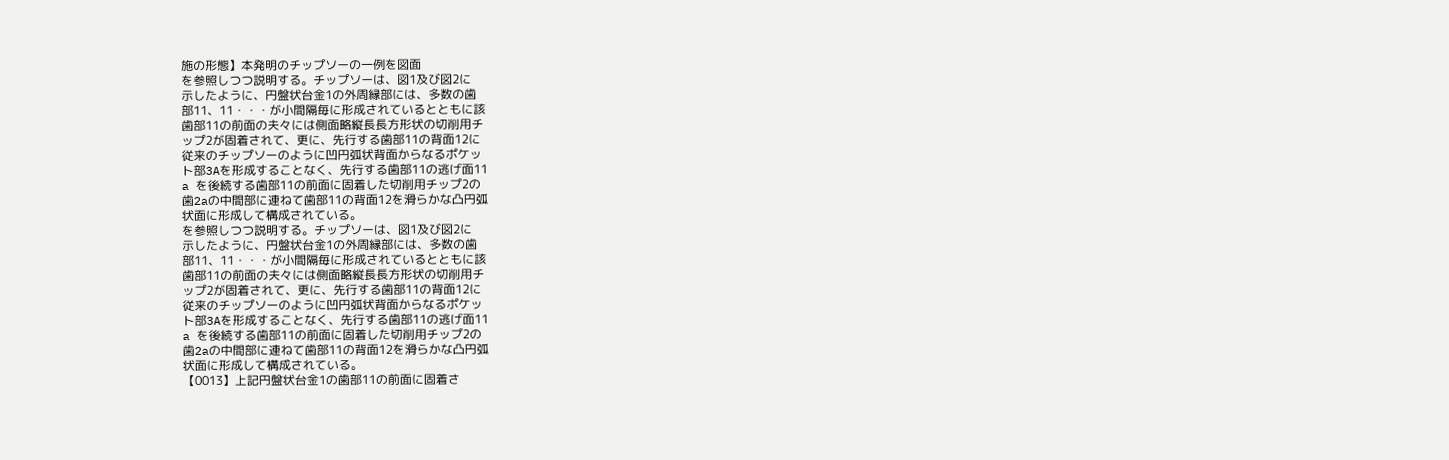施の形態】本発明のチップソーの一例を図面
を参照しつつ説明する。チップソーは、図1及び図2に
示したように、円盤状台金1の外周縁部には、多数の歯
部11、11・・・が小間隔毎に形成されているとともに該
歯部11の前面の夫々には側面略縦長長方形状の切削用チ
ップ2が固着されて、更に、先行する歯部11の背面12に
従来のチップソーのように凹円弧状背面からなるポケッ
ト部3Aを形成することなく、先行する歯部11の逃げ面11
a を後続する歯部11の前面に固着した切削用チップ2の
歯2aの中間部に連ねて歯部11の背面12を滑らかな凸円弧
状面に形成して構成されている。
を参照しつつ説明する。チップソーは、図1及び図2に
示したように、円盤状台金1の外周縁部には、多数の歯
部11、11・・・が小間隔毎に形成されているとともに該
歯部11の前面の夫々には側面略縦長長方形状の切削用チ
ップ2が固着されて、更に、先行する歯部11の背面12に
従来のチップソーのように凹円弧状背面からなるポケッ
ト部3Aを形成することなく、先行する歯部11の逃げ面11
a を後続する歯部11の前面に固着した切削用チップ2の
歯2aの中間部に連ねて歯部11の背面12を滑らかな凸円弧
状面に形成して構成されている。
【0013】上記円盤状台金1の歯部11の前面に固着さ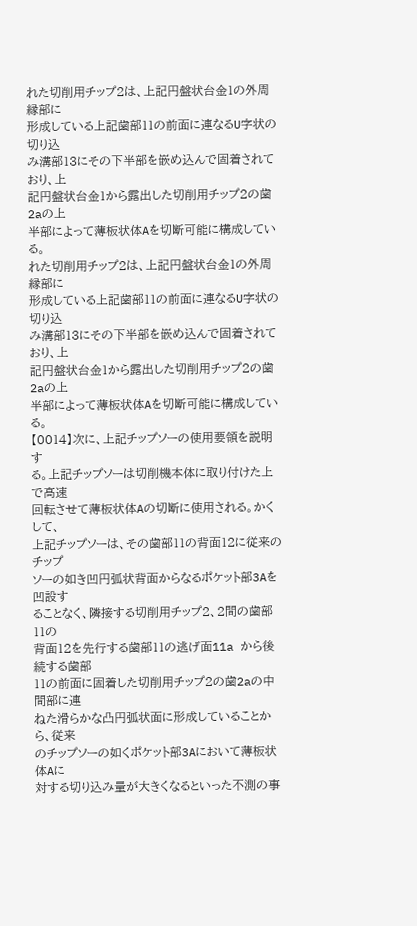れた切削用チップ2は、上記円盤状台金1の外周縁部に
形成している上記歯部11の前面に連なるU字状の切り込
み溝部13にその下半部を嵌め込んで固着されており、上
記円盤状台金1から露出した切削用チップ2の歯2aの上
半部によって薄板状体Aを切断可能に構成している。
れた切削用チップ2は、上記円盤状台金1の外周縁部に
形成している上記歯部11の前面に連なるU字状の切り込
み溝部13にその下半部を嵌め込んで固着されており、上
記円盤状台金1から露出した切削用チップ2の歯2aの上
半部によって薄板状体Aを切断可能に構成している。
【0014】次に、上記チップソーの使用要領を説明す
る。上記チップソーは切削機本体に取り付けた上で高速
回転させて薄板状体Aの切断に使用される。かくして、
上記チップソーは、その歯部11の背面12に従来のチップ
ソーの如き凹円弧状背面からなるポケット部3Aを凹設す
ることなく、隣接する切削用チップ2、2間の歯部11の
背面12を先行する歯部11の逃げ面11a から後続する歯部
11の前面に固着した切削用チップ2の歯2aの中間部に連
ねた滑らかな凸円弧状面に形成していることから、従来
のチップソーの如くポケット部3Aにおいて薄板状体Aに
対する切り込み量が大きくなるといった不測の事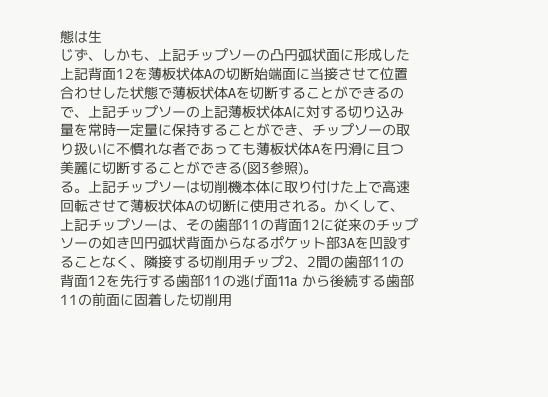態は生
じず、しかも、上記チップソーの凸円弧状面に形成した
上記背面12を薄板状体Aの切断始端面に当接させて位置
合わせした状態で薄板状体Aを切断することができるの
で、上記チップソーの上記薄板状体Aに対する切り込み
量を常時一定量に保持することができ、チップソーの取
り扱いに不慣れな者であっても薄板状体Aを円滑に且つ
美麗に切断することができる(図3参照)。
る。上記チップソーは切削機本体に取り付けた上で高速
回転させて薄板状体Aの切断に使用される。かくして、
上記チップソーは、その歯部11の背面12に従来のチップ
ソーの如き凹円弧状背面からなるポケット部3Aを凹設す
ることなく、隣接する切削用チップ2、2間の歯部11の
背面12を先行する歯部11の逃げ面11a から後続する歯部
11の前面に固着した切削用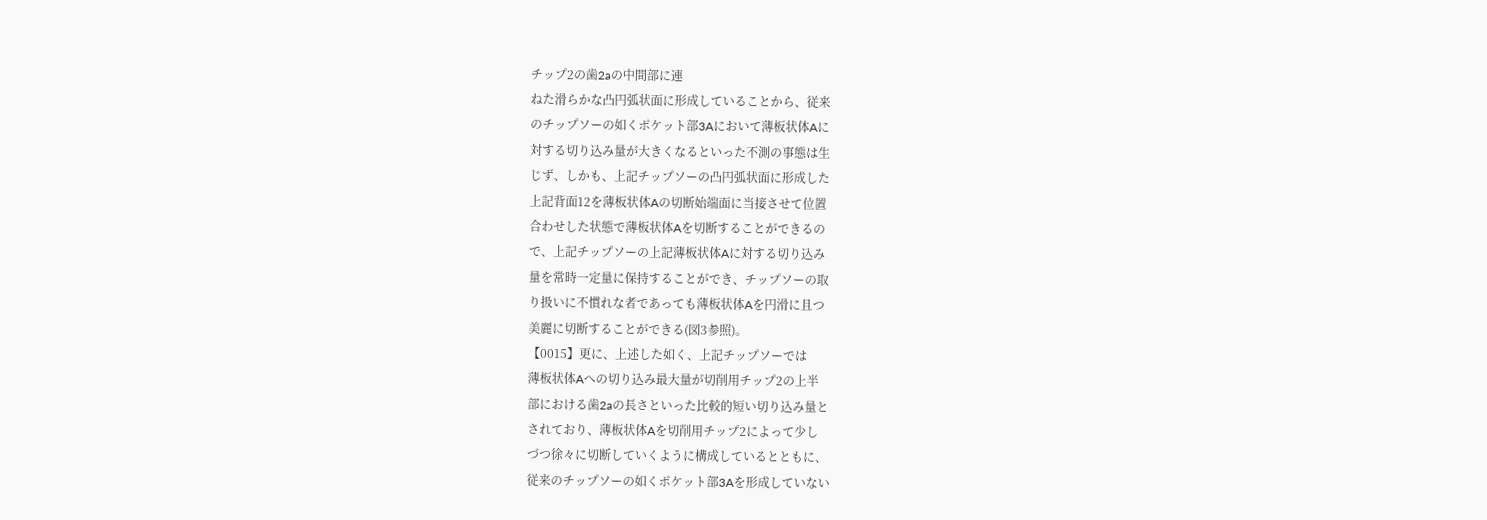チップ2の歯2aの中間部に連
ねた滑らかな凸円弧状面に形成していることから、従来
のチップソーの如くポケット部3Aにおいて薄板状体Aに
対する切り込み量が大きくなるといった不測の事態は生
じず、しかも、上記チップソーの凸円弧状面に形成した
上記背面12を薄板状体Aの切断始端面に当接させて位置
合わせした状態で薄板状体Aを切断することができるの
で、上記チップソーの上記薄板状体Aに対する切り込み
量を常時一定量に保持することができ、チップソーの取
り扱いに不慣れな者であっても薄板状体Aを円滑に且つ
美麗に切断することができる(図3参照)。
【0015】更に、上述した如く、上記チップソーでは
薄板状体Aへの切り込み最大量が切削用チップ2の上半
部における歯2aの長さといった比較的短い切り込み量と
されており、薄板状体Aを切削用チップ2によって少し
づつ徐々に切断していくように構成しているとともに、
従来のチップソーの如くポケット部3Aを形成していない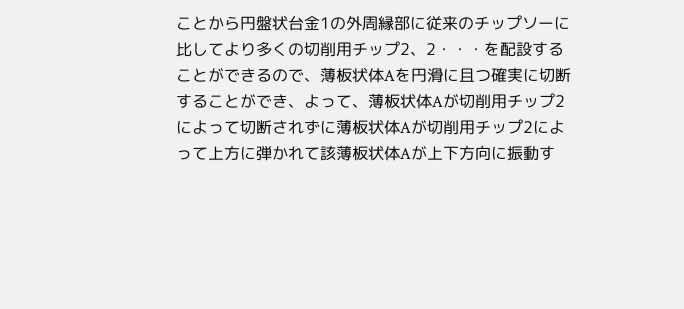ことから円盤状台金1の外周縁部に従来のチップソーに
比してより多くの切削用チップ2、2・・・を配設する
ことができるので、薄板状体Aを円滑に且つ確実に切断
することができ、よって、薄板状体Aが切削用チップ2
によって切断されずに薄板状体Aが切削用チップ2によ
って上方に弾かれて該薄板状体Aが上下方向に振動す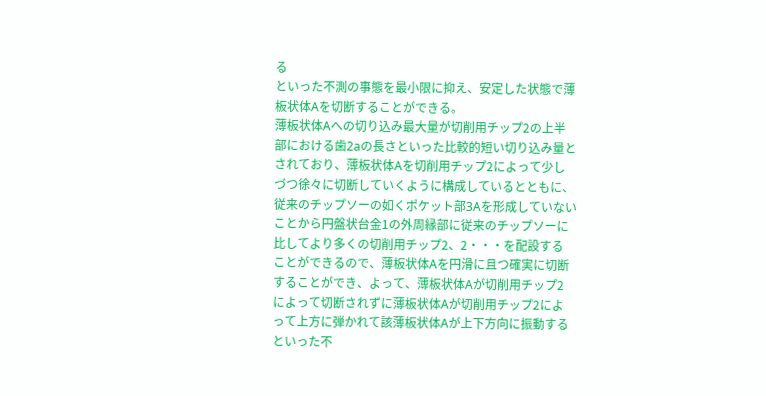る
といった不測の事態を最小限に抑え、安定した状態で薄
板状体Aを切断することができる。
薄板状体Aへの切り込み最大量が切削用チップ2の上半
部における歯2aの長さといった比較的短い切り込み量と
されており、薄板状体Aを切削用チップ2によって少し
づつ徐々に切断していくように構成しているとともに、
従来のチップソーの如くポケット部3Aを形成していない
ことから円盤状台金1の外周縁部に従来のチップソーに
比してより多くの切削用チップ2、2・・・を配設する
ことができるので、薄板状体Aを円滑に且つ確実に切断
することができ、よって、薄板状体Aが切削用チップ2
によって切断されずに薄板状体Aが切削用チップ2によ
って上方に弾かれて該薄板状体Aが上下方向に振動する
といった不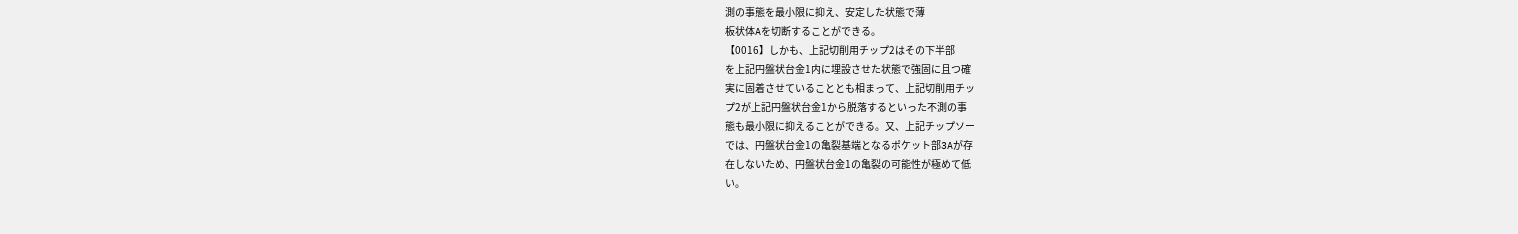測の事態を最小限に抑え、安定した状態で薄
板状体Aを切断することができる。
【0016】しかも、上記切削用チップ2はその下半部
を上記円盤状台金1内に埋設させた状態で強固に且つ確
実に固着させていることとも相まって、上記切削用チッ
プ2が上記円盤状台金1から脱落するといった不測の事
態も最小限に抑えることができる。又、上記チップソー
では、円盤状台金1の亀裂基端となるポケット部3Aが存
在しないため、円盤状台金1の亀裂の可能性が極めて低
い。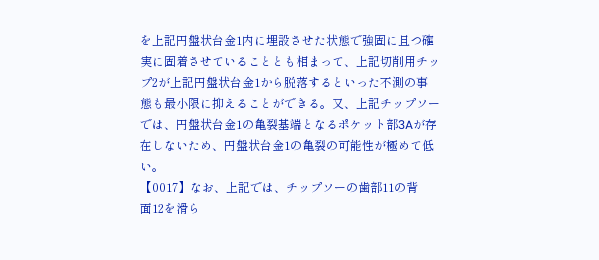を上記円盤状台金1内に埋設させた状態で強固に且つ確
実に固着させていることとも相まって、上記切削用チッ
プ2が上記円盤状台金1から脱落するといった不測の事
態も最小限に抑えることができる。又、上記チップソー
では、円盤状台金1の亀裂基端となるポケット部3Aが存
在しないため、円盤状台金1の亀裂の可能性が極めて低
い。
【0017】なお、上記では、チップソーの歯部11の背
面12を滑ら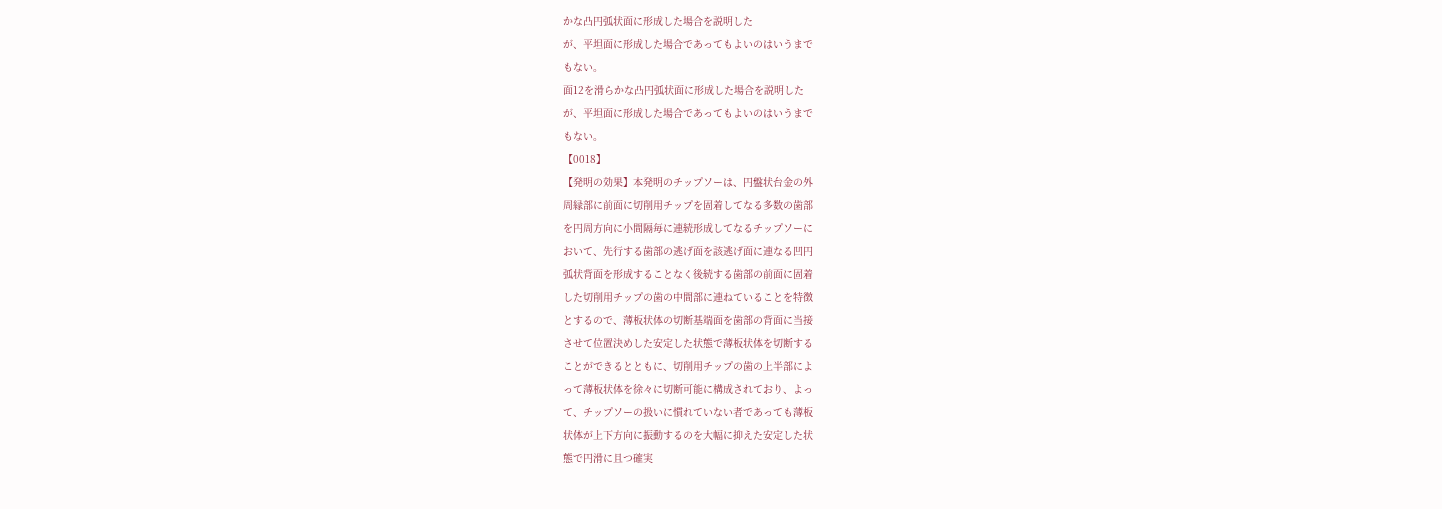かな凸円弧状面に形成した場合を説明した
が、平坦面に形成した場合であってもよいのはいうまで
もない。
面12を滑らかな凸円弧状面に形成した場合を説明した
が、平坦面に形成した場合であってもよいのはいうまで
もない。
【0018】
【発明の効果】本発明のチップソーは、円盤状台金の外
周縁部に前面に切削用チップを固着してなる多数の歯部
を円周方向に小間隔毎に連続形成してなるチップソーに
おいて、先行する歯部の逃げ面を該逃げ面に連なる凹円
弧状背面を形成することなく後続する歯部の前面に固着
した切削用チップの歯の中間部に連ねていることを特徴
とするので、薄板状体の切断基端面を歯部の背面に当接
させて位置決めした安定した状態で薄板状体を切断する
ことができるとともに、切削用チップの歯の上半部によ
って薄板状体を徐々に切断可能に構成されており、よっ
て、チップソーの扱いに慣れていない者であっても薄板
状体が上下方向に振動するのを大幅に抑えた安定した状
態で円滑に且つ確実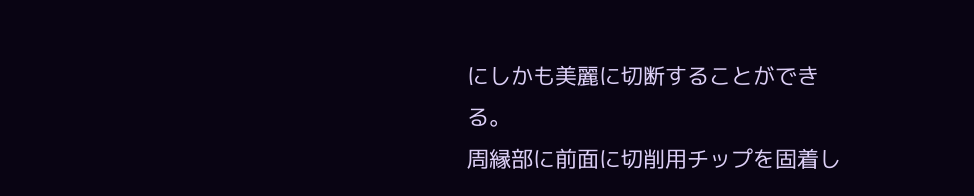にしかも美麗に切断することができ
る。
周縁部に前面に切削用チップを固着し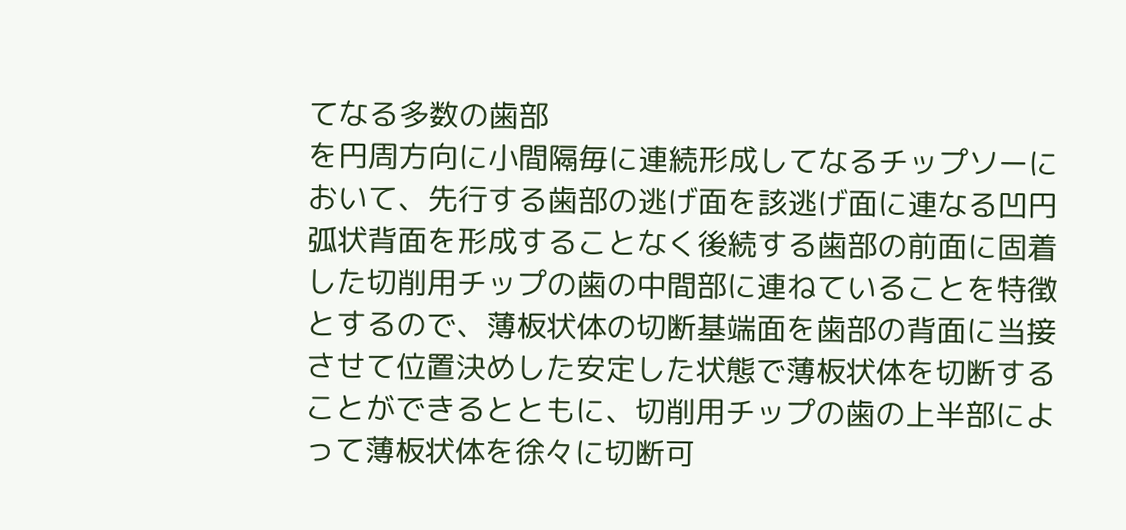てなる多数の歯部
を円周方向に小間隔毎に連続形成してなるチップソーに
おいて、先行する歯部の逃げ面を該逃げ面に連なる凹円
弧状背面を形成することなく後続する歯部の前面に固着
した切削用チップの歯の中間部に連ねていることを特徴
とするので、薄板状体の切断基端面を歯部の背面に当接
させて位置決めした安定した状態で薄板状体を切断する
ことができるとともに、切削用チップの歯の上半部によ
って薄板状体を徐々に切断可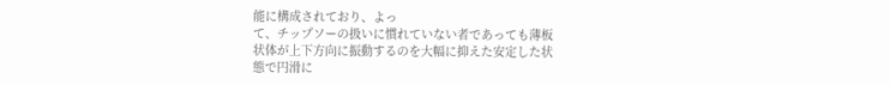能に構成されており、よっ
て、チップソーの扱いに慣れていない者であっても薄板
状体が上下方向に振動するのを大幅に抑えた安定した状
態で円滑に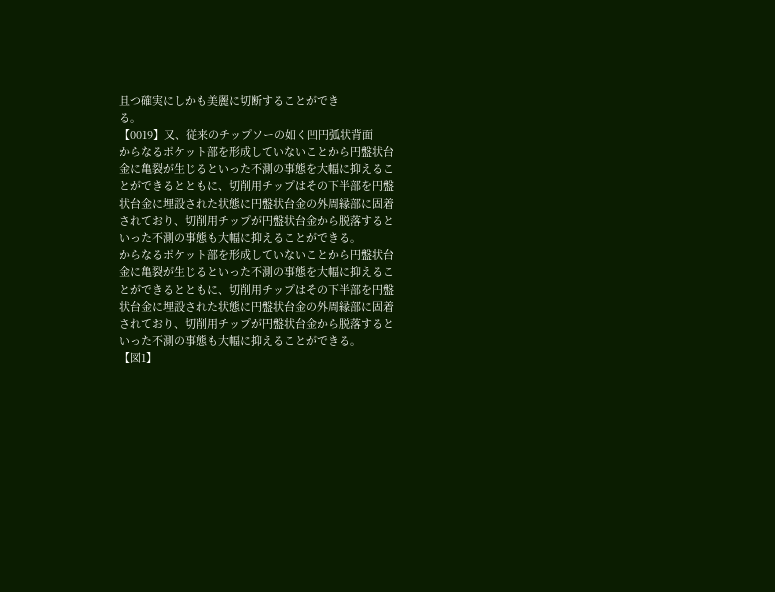且つ確実にしかも美麗に切断することができ
る。
【0019】又、従来のチップソーの如く凹円弧状背面
からなるポケット部を形成していないことから円盤状台
金に亀裂が生じるといった不測の事態を大幅に抑えるこ
とができるとともに、切削用チップはその下半部を円盤
状台金に埋設された状態に円盤状台金の外周縁部に固着
されており、切削用チップが円盤状台金から脱落すると
いった不測の事態も大幅に抑えることができる。
からなるポケット部を形成していないことから円盤状台
金に亀裂が生じるといった不測の事態を大幅に抑えるこ
とができるとともに、切削用チップはその下半部を円盤
状台金に埋設された状態に円盤状台金の外周縁部に固着
されており、切削用チップが円盤状台金から脱落すると
いった不測の事態も大幅に抑えることができる。
【図1】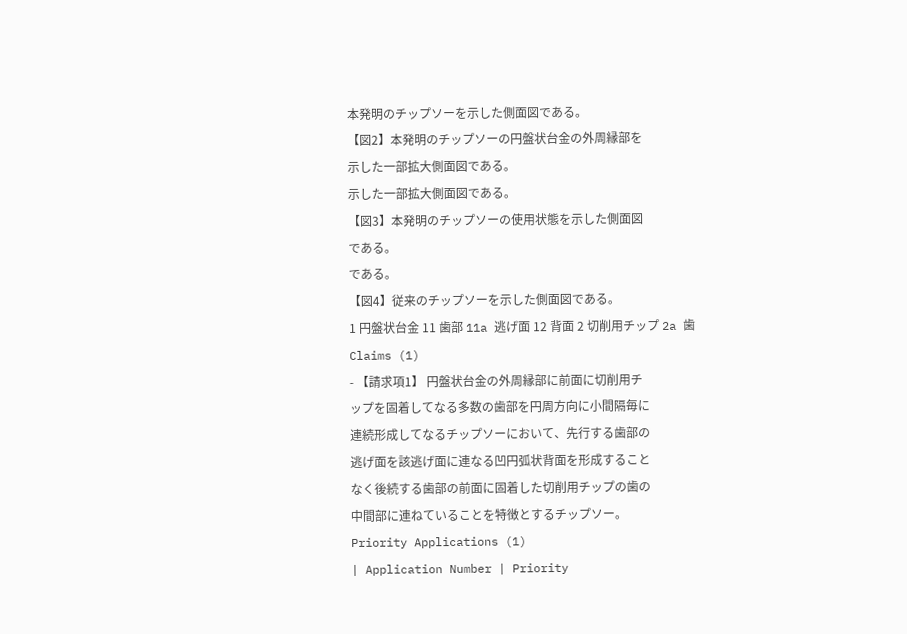本発明のチップソーを示した側面図である。
【図2】本発明のチップソーの円盤状台金の外周縁部を
示した一部拡大側面図である。
示した一部拡大側面図である。
【図3】本発明のチップソーの使用状態を示した側面図
である。
である。
【図4】従来のチップソーを示した側面図である。
1 円盤状台金 11 歯部 11a 逃げ面 12 背面 2 切削用チップ 2a 歯
Claims (1)
- 【請求項1】 円盤状台金の外周縁部に前面に切削用チ
ップを固着してなる多数の歯部を円周方向に小間隔毎に
連続形成してなるチップソーにおいて、先行する歯部の
逃げ面を該逃げ面に連なる凹円弧状背面を形成すること
なく後続する歯部の前面に固着した切削用チップの歯の
中間部に連ねていることを特徴とするチップソー。
Priority Applications (1)
| Application Number | Priority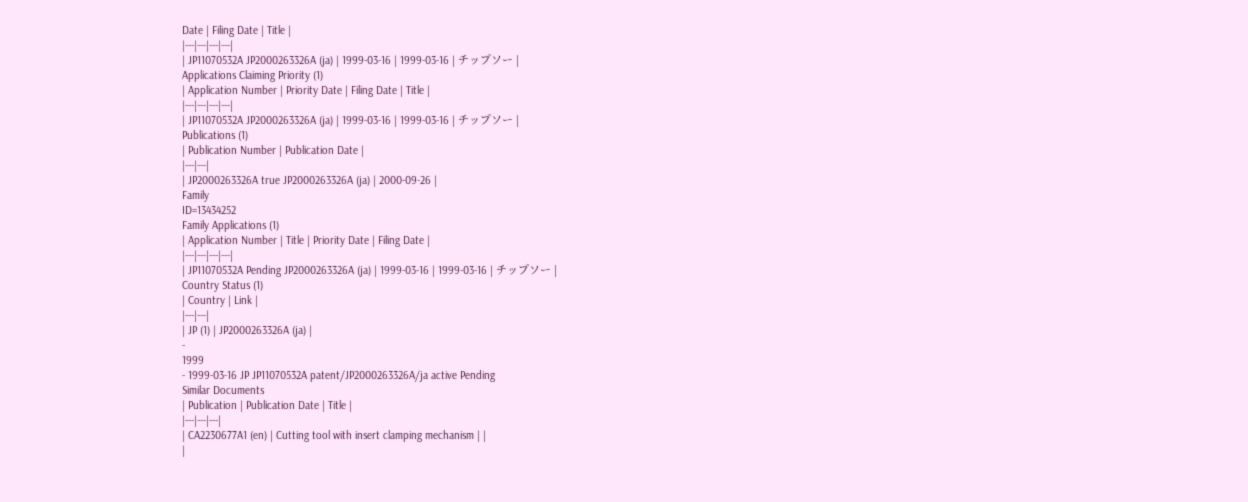Date | Filing Date | Title |
|---|---|---|---|
| JP11070532A JP2000263326A (ja) | 1999-03-16 | 1999-03-16 | チップソー |
Applications Claiming Priority (1)
| Application Number | Priority Date | Filing Date | Title |
|---|---|---|---|
| JP11070532A JP2000263326A (ja) | 1999-03-16 | 1999-03-16 | チップソー |
Publications (1)
| Publication Number | Publication Date |
|---|---|
| JP2000263326A true JP2000263326A (ja) | 2000-09-26 |
Family
ID=13434252
Family Applications (1)
| Application Number | Title | Priority Date | Filing Date |
|---|---|---|---|
| JP11070532A Pending JP2000263326A (ja) | 1999-03-16 | 1999-03-16 | チップソー |
Country Status (1)
| Country | Link |
|---|---|
| JP (1) | JP2000263326A (ja) |
-
1999
- 1999-03-16 JP JP11070532A patent/JP2000263326A/ja active Pending
Similar Documents
| Publication | Publication Date | Title |
|---|---|---|
| CA2230677A1 (en) | Cutting tool with insert clamping mechanism | |
|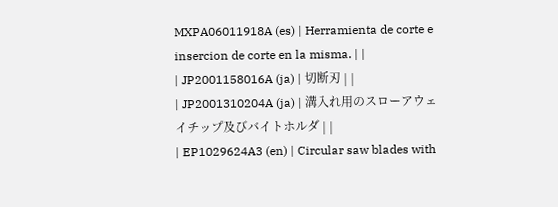MXPA06011918A (es) | Herramienta de corte e insercion de corte en la misma. | |
| JP2001158016A (ja) | 切断刃 | |
| JP2001310204A (ja) | 溝入れ用のスローアウェイチップ及びバイトホルダ | |
| EP1029624A3 (en) | Circular saw blades with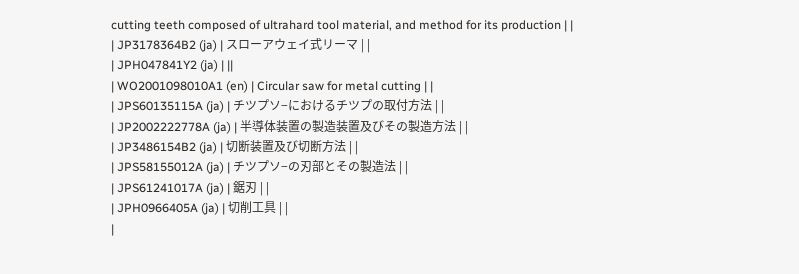cutting teeth composed of ultrahard tool material, and method for its production | |
| JP3178364B2 (ja) | スローアウェイ式リーマ | |
| JPH047841Y2 (ja) | ||
| WO2001098010A1 (en) | Circular saw for metal cutting | |
| JPS60135115A (ja) | チツプソ−におけるチツプの取付方法 | |
| JP2002222778A (ja) | 半導体装置の製造装置及びその製造方法 | |
| JP3486154B2 (ja) | 切断装置及び切断方法 | |
| JPS58155012A (ja) | チツプソ−の刃部とその製造法 | |
| JPS61241017A (ja) | 鋸刃 | |
| JPH0966405A (ja) | 切削工具 | |
|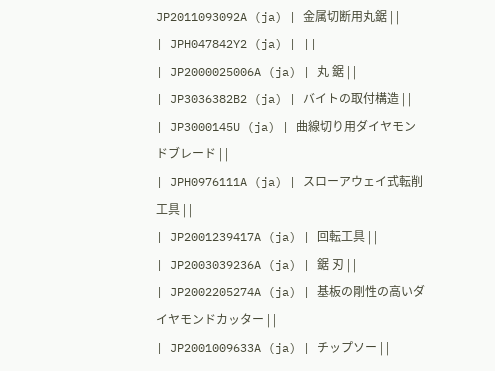JP2011093092A (ja) | 金属切断用丸鋸 | |
| JPH047842Y2 (ja) | ||
| JP2000025006A (ja) | 丸 鋸 | |
| JP3036382B2 (ja) | バイトの取付構造 | |
| JP3000145U (ja) | 曲線切り用ダイヤモンドブレード | |
| JPH0976111A (ja) | スローアウェイ式転削工具 | |
| JP2001239417A (ja) | 回転工具 | |
| JP2003039236A (ja) | 鋸 刃 | |
| JP2002205274A (ja) | 基板の剛性の高いダイヤモンドカッター | |
| JP2001009633A (ja) | チップソー | |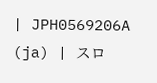| JPH0569206A (ja) | スロ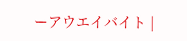ーアウエイバイト |